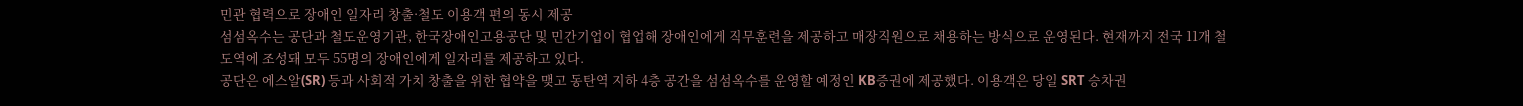민관 협력으로 장애인 일자리 창출·철도 이용객 편의 동시 제공
섬섬옥수는 공단과 철도운영기관, 한국장애인고용공단 및 민간기업이 협업해 장애인에게 직무훈련을 제공하고 매장직원으로 채용하는 방식으로 운영된다. 현재까지 전국 11개 철도역에 조성돼 모두 55명의 장애인에게 일자리를 제공하고 있다.
공단은 에스알(SR) 등과 사회적 가치 창출을 위한 협약을 맺고 동탄역 지하 4층 공간을 섬섬옥수를 운영할 예정인 KB증권에 제공했다. 이용객은 당일 SRT 승차권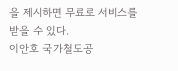을 제시하면 무료로 서비스를 받을 수 있다.
이안호 국가철도공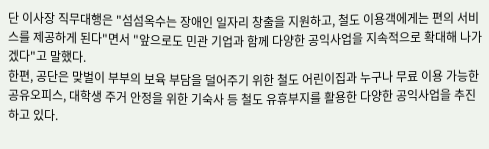단 이사장 직무대행은 "섬섬옥수는 장애인 일자리 창출을 지원하고, 철도 이용객에게는 편의 서비스를 제공하게 된다"면서 "앞으로도 민관 기업과 함께 다양한 공익사업을 지속적으로 확대해 나가겠다"고 말했다.
한편, 공단은 맞벌이 부부의 보육 부담을 덜어주기 위한 철도 어린이집과 누구나 무료 이용 가능한 공유오피스, 대학생 주거 안정을 위한 기숙사 등 철도 유휴부지를 활용한 다양한 공익사업을 추진하고 있다.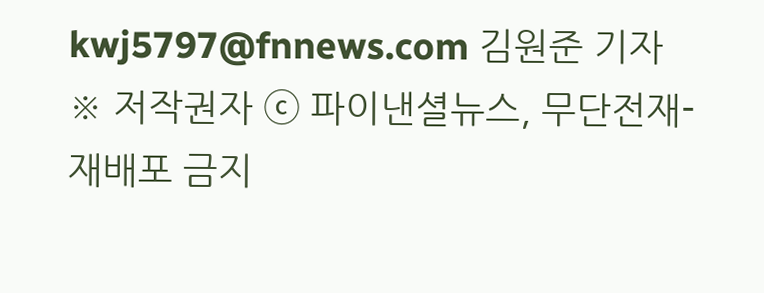kwj5797@fnnews.com 김원준 기자
※ 저작권자 ⓒ 파이낸셜뉴스, 무단전재-재배포 금지